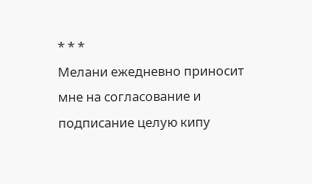* * *
Мелани ежедневно приносит мне на согласование и подписание целую кипу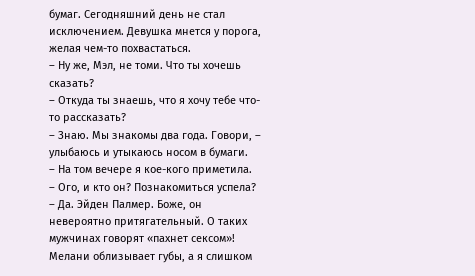бумаг. Сегодняшний день не стал исключением. Девушка мнется у порога, желая чем-то похвастаться.
– Ну же, Мэл, не томи. Что ты хочешь сказать?
– Откуда ты знаешь, что я хочу тебе что-то рассказать?
– Знаю. Мы знакомы два года. Говори, – улыбаюсь и утыкаюсь носом в бумаги.
– На том вечере я кое-кого приметила.
– Ого, и кто он? Познакомиться успела?
– Да. Эйден Палмер. Боже, он невероятно притягательный. О таких мужчинах говорят «пахнет сексом»!
Мелани облизывает губы, а я слишком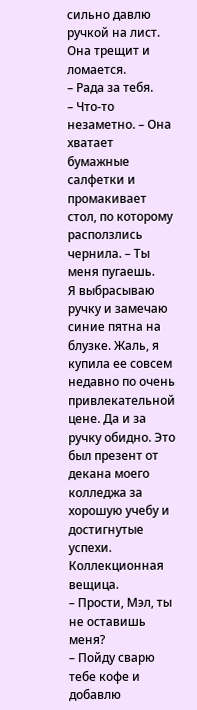сильно давлю ручкой на лист. Она трещит и ломается.
– Рада за тебя.
– Что-то незаметно. – Она хватает бумажные салфетки и промакивает стол, по которому расползлись чернила. – Ты меня пугаешь.
Я выбрасываю ручку и замечаю синие пятна на блузке. Жаль, я купила ее совсем недавно по очень привлекательной цене. Да и за ручку обидно. Это был презент от декана моего колледжа за хорошую учебу и достигнутые успехи. Коллекционная вещица.
– Прости, Мэл, ты не оставишь меня?
– Пойду сварю тебе кофе и добавлю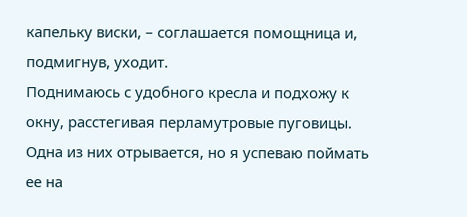капельку виски, – соглашается помощница и, подмигнув, уходит.
Поднимаюсь с удобного кресла и подхожу к окну, расстегивая перламутровые пуговицы. Одна из них отрывается, но я успеваю поймать ее на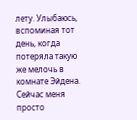лету. Улыбаюсь, вспоминая тот день, когда потеряла такую же мелочь в комнате Эйдена. Сейчас меня просто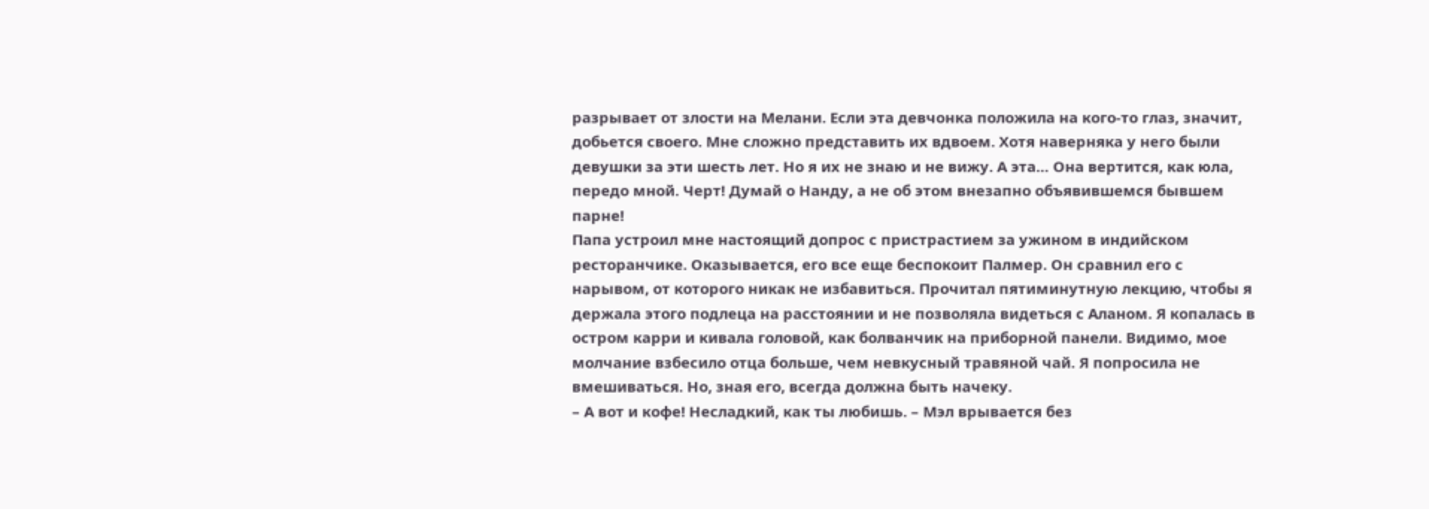разрывает от злости на Мелани. Если эта девчонка положила на кого-то глаз, значит, добьется своего. Мне сложно представить их вдвоем. Хотя наверняка у него были девушки за эти шесть лет. Но я их не знаю и не вижу. А эта… Она вертится, как юла, передо мной. Черт! Думай о Нанду, а не об этом внезапно объявившемся бывшем парне!
Папа устроил мне настоящий допрос с пристрастием за ужином в индийском ресторанчике. Оказывается, его все еще беспокоит Палмер. Он сравнил его с нарывом, от которого никак не избавиться. Прочитал пятиминутную лекцию, чтобы я держала этого подлеца на расстоянии и не позволяла видеться с Аланом. Я копалась в остром карри и кивала головой, как болванчик на приборной панели. Видимо, мое молчание взбесило отца больше, чем невкусный травяной чай. Я попросила не вмешиваться. Но, зная его, всегда должна быть начеку.
– А вот и кофе! Несладкий, как ты любишь. – Мэл врывается без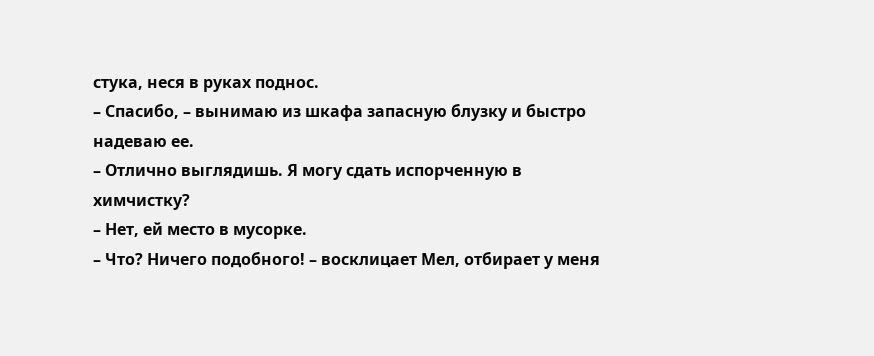стука, неся в руках поднос.
– Спасибо, – вынимаю из шкафа запасную блузку и быстро надеваю ее.
– Отлично выглядишь. Я могу сдать испорченную в химчистку?
– Нет, ей место в мусорке.
– Что? Ничего подобного! – восклицает Мел, отбирает у меня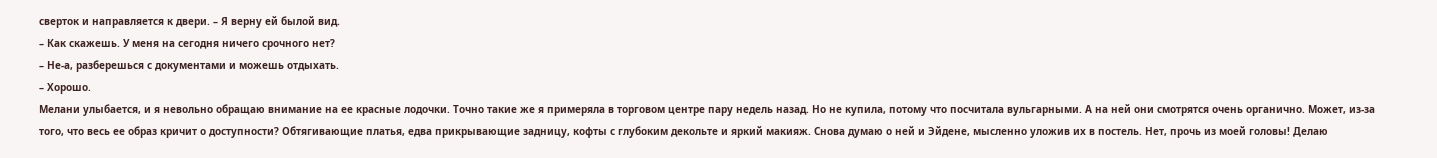сверток и направляется к двери. – Я верну ей былой вид.
– Как скажешь. У меня на сегодня ничего срочного нет?
– Не-а, разберешься с документами и можешь отдыхать.
– Хорошо.
Мелани улыбается, и я невольно обращаю внимание на ее красные лодочки. Точно такие же я примеряла в торговом центре пару недель назад. Но не купила, потому что посчитала вульгарными. А на ней они смотрятся очень органично. Может, из-за того, что весь ее образ кричит о доступности? Обтягивающие платья, едва прикрывающие задницу, кофты с глубоким декольте и яркий макияж. Снова думаю о ней и Эйдене, мысленно уложив их в постель. Нет, прочь из моей головы! Делаю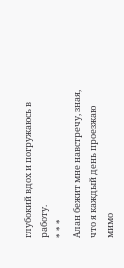глубокий вдох и погружаюсь в работу.
* * *
Алан бежит мне навстречу, зная, что я каждый день проезжаю мимо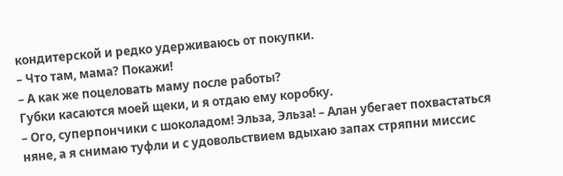кондитерской и редко удерживаюсь от покупки.
– Что там, мама? Покажи!
– А как же поцеловать маму после работы?
Губки касаются моей щеки, и я отдаю ему коробку.
– Ого, суперпончики с шоколадом! Эльза, Эльза! – Алан убегает похвастаться няне, а я снимаю туфли и с удовольствием вдыхаю запах стряпни миссис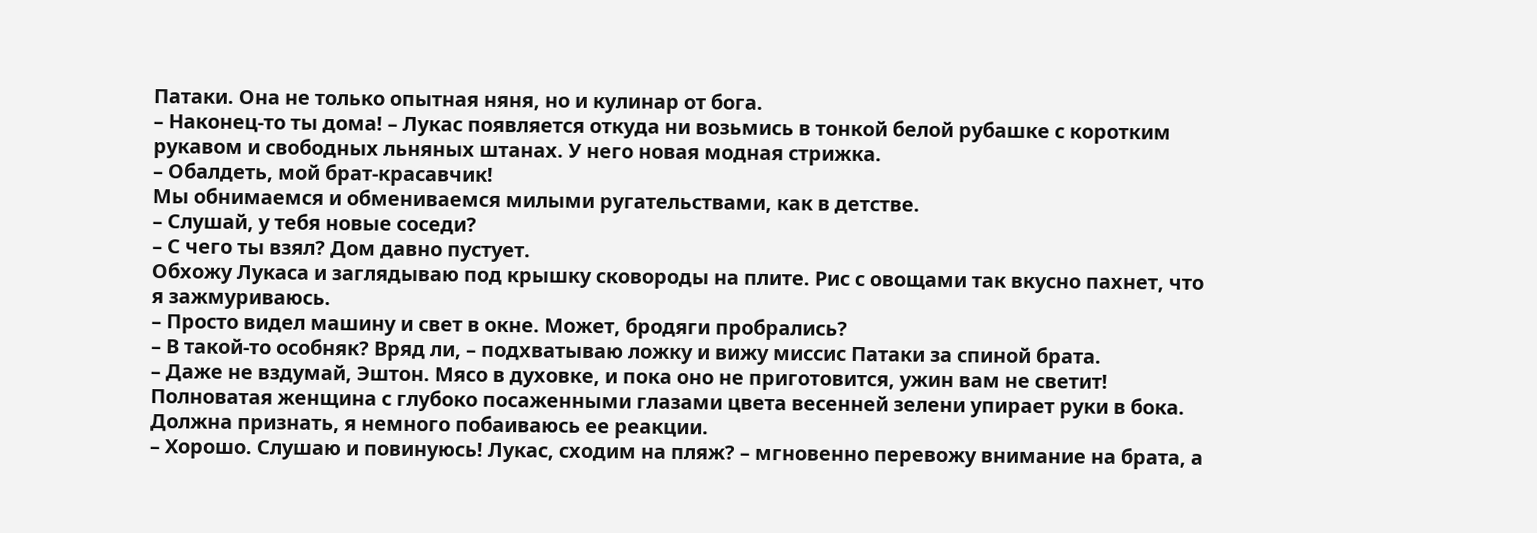Патаки. Она не только опытная няня, но и кулинар от бога.
– Наконец-то ты дома! – Лукас появляется откуда ни возьмись в тонкой белой рубашке с коротким рукавом и свободных льняных штанах. У него новая модная стрижка.
– Обалдеть, мой брат-красавчик!
Мы обнимаемся и обмениваемся милыми ругательствами, как в детстве.
– Слушай, у тебя новые соседи?
– С чего ты взял? Дом давно пустует.
Обхожу Лукаса и заглядываю под крышку сковороды на плите. Рис с овощами так вкусно пахнет, что я зажмуриваюсь.
– Просто видел машину и свет в окне. Может, бродяги пробрались?
– В такой-то особняк? Вряд ли, – подхватываю ложку и вижу миссис Патаки за спиной брата.
– Даже не вздумай, Эштон. Мясо в духовке, и пока оно не приготовится, ужин вам не светит!
Полноватая женщина с глубоко посаженными глазами цвета весенней зелени упирает руки в бока. Должна признать, я немного побаиваюсь ее реакции.
– Хорошо. Слушаю и повинуюсь! Лукас, сходим на пляж? – мгновенно перевожу внимание на брата, а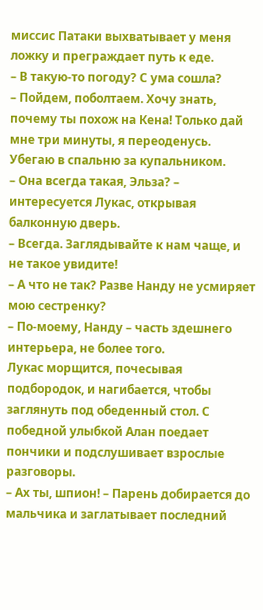миссис Патаки выхватывает у меня ложку и преграждает путь к еде.
– В такую-то погоду? С ума сошла?
– Пойдем, поболтаем. Хочу знать, почему ты похож на Кена! Только дай мне три минуты, я переоденусь.
Убегаю в спальню за купальником.
– Она всегда такая, Эльза? – интересуется Лукас, открывая балконную дверь.
– Всегда. Заглядывайте к нам чаще, и не такое увидите!
– А что не так? Разве Нанду не усмиряет мою сестренку?
– По-моему, Нанду – часть здешнего интерьера, не более того.
Лукас морщится, почесывая подбородок, и нагибается, чтобы заглянуть под обеденный стол. С победной улыбкой Алан поедает пончики и подслушивает взрослые разговоры.
– Ах ты, шпион! – Парень добирается до мальчика и заглатывает последний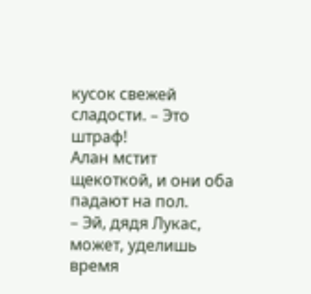кусок свежей сладости. – Это штраф!
Алан мстит щекоткой, и они оба падают на пол.
– Эй, дядя Лукас, может, уделишь время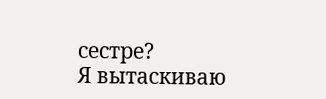сестре?
Я вытаскиваю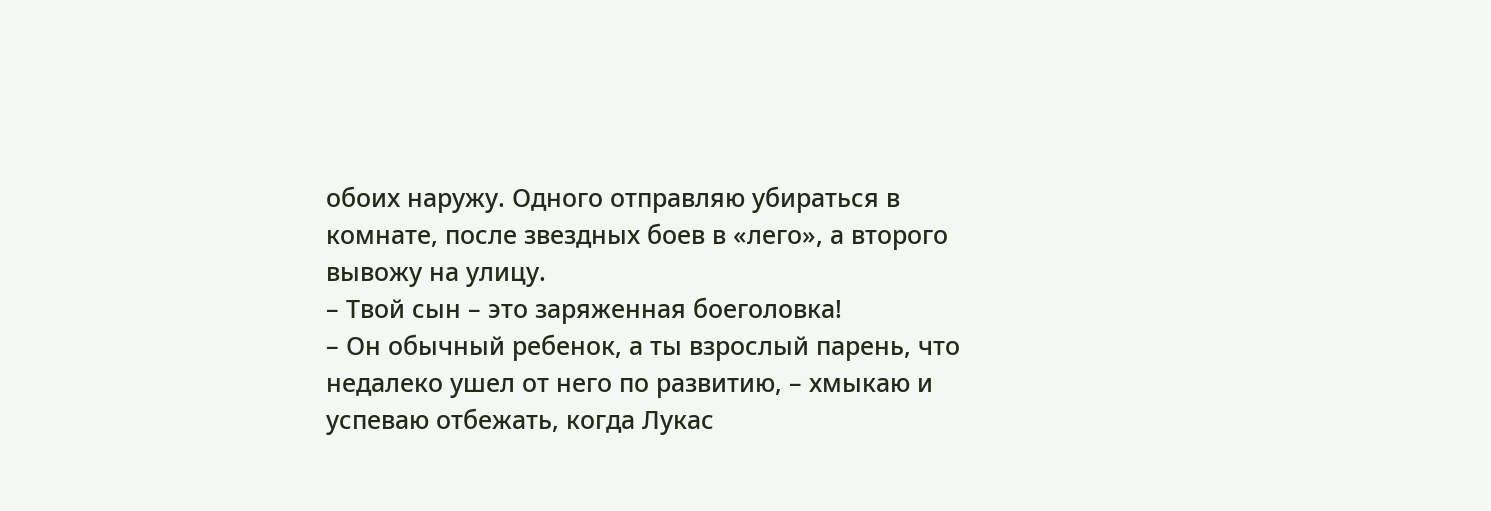обоих наружу. Одного отправляю убираться в комнате, после звездных боев в «лего», а второго вывожу на улицу.
– Твой сын – это заряженная боеголовка!
– Он обычный ребенок, а ты взрослый парень, что недалеко ушел от него по развитию, – хмыкаю и успеваю отбежать, когда Лукас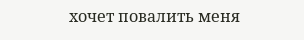хочет повалить меня